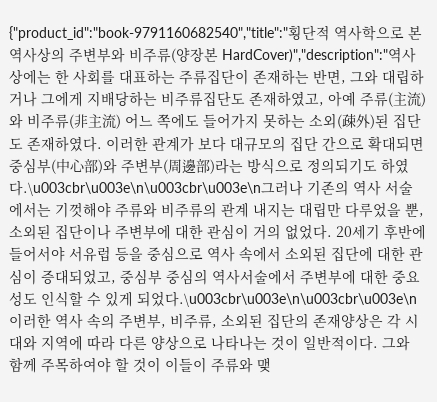{"product_id":"book-9791160682540","title":"횡단적 역사학으로 본 역사상의 주변부와 비주류(양장본 HardCover)","description":"역사상에는 한 사회를 대표하는 주류집단이 존재하는 반면, 그와 대립하거나 그에게 지배당하는 비주류집단도 존재하였고, 아예 주류(主流)와 비주류(非主流) 어느 쪽에도 들어가지 못하는 소외(疎外)된 집단도 존재하였다. 이러한 관계가 보다 대규모의 집단 간으로 확대되면 중심부(中心部)와 주변부(周邊部)라는 방식으로 정의되기도 하였다.\u003cbr\u003e\n\u003cbr\u003e\n그러나 기존의 역사 서술에서는 기껏해야 주류와 비주류의 관계 내지는 대립만 다루었을 뿐, 소외된 집단이나 주변부에 대한 관심이 거의 없었다. 20세기 후반에 들어서야 서유럽 등을 중심으로 역사 속에서 소외된 집단에 대한 관심이 증대되었고, 중심부 중심의 역사서술에서 주변부에 대한 중요성도 인식할 수 있게 되었다.\u003cbr\u003e\n\u003cbr\u003e\n이러한 역사 속의 주변부, 비주류, 소외된 집단의 존재양상은 각 시대와 지역에 따라 다른 양상으로 나타나는 것이 일반적이다. 그와 함께 주목하여야 할 것이 이들이 주류와 맺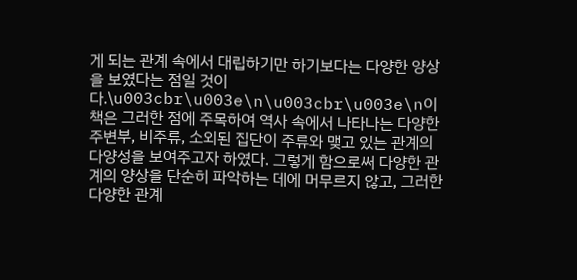게 되는 관계 속에서 대립하기만 하기보다는 다양한 양상을 보였다는 점일 것이다.\u003cbr\u003e\n\u003cbr\u003e\n이 책은 그러한 점에 주목하여 역사 속에서 나타나는 다양한 주변부, 비주류, 소외된 집단이 주류와 맺고 있는 관계의 다양성을 보여주고자 하였다. 그렇게 함으로써 다양한 관계의 양상을 단순히 파악하는 데에 머무르지 않고, 그러한 다양한 관계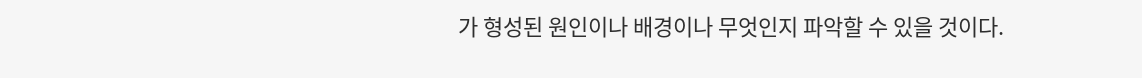가 형성된 원인이나 배경이나 무엇인지 파악할 수 있을 것이다.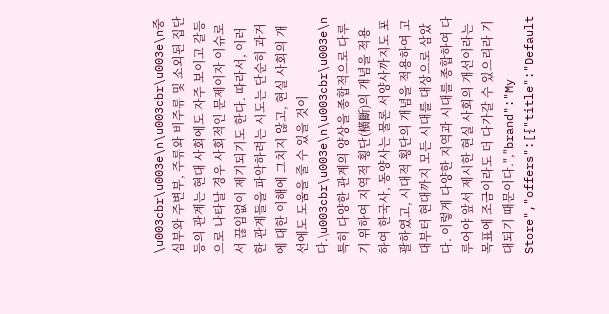\u003cbr\u003e\n\u003cbr\u003e\n중심부와 주변부, 주류와 비주류 및 소외된 집단 등의 관계는 현대 사회에도 자주 보이고 갈등으로 나타날 경우 사회적인 문제이자 이슈로서 끊임없이 제기되기도 한다. 따라서, 이러한 관계들을 파악하려는 시도는 단순히 과거에 대한 이해에 그치지 않고, 현실 사회의 개선에도 도움을 줄 수 있을 것이다.\u003cbr\u003e\n\u003cbr\u003e\n특히 다양한 관계의 양상을 종합적으로 다루기 위하여 지역적 횡단(橫斷)의 개념을 적용하여 한국사, 동양사는 물론 서양사까지도 포괄하였고, 시대적 횡단의 개념을 적용하여 고대부터 현대까지 모든 시대를 대상으로 삼았다. 이렇게 다양한 지역과 시대를 종합하여 다루어야 앞서 제시한 현실 사회의 개선이라는 목표에 조금이라도 더 다가갈 수 있으리라 기대되기 때문이다.","brand":"My Store","offers":[{"title":"Default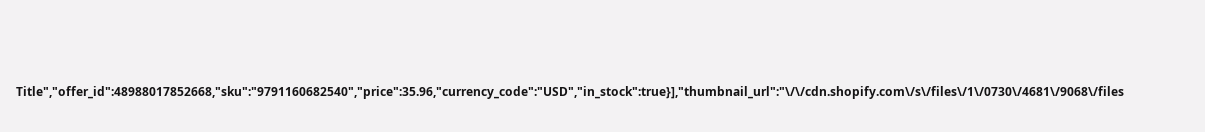Title","offer_id":48988017852668,"sku":"9791160682540","price":35.96,"currency_code":"USD","in_stock":true}],"thumbnail_url":"\/\/cdn.shopify.com\/s\/files\/1\/0730\/4681\/9068\/files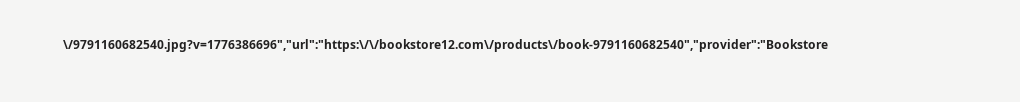\/9791160682540.jpg?v=1776386696","url":"https:\/\/bookstore12.com\/products\/book-9791160682540","provider":"Bookstore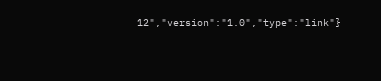12","version":"1.0","type":"link"}